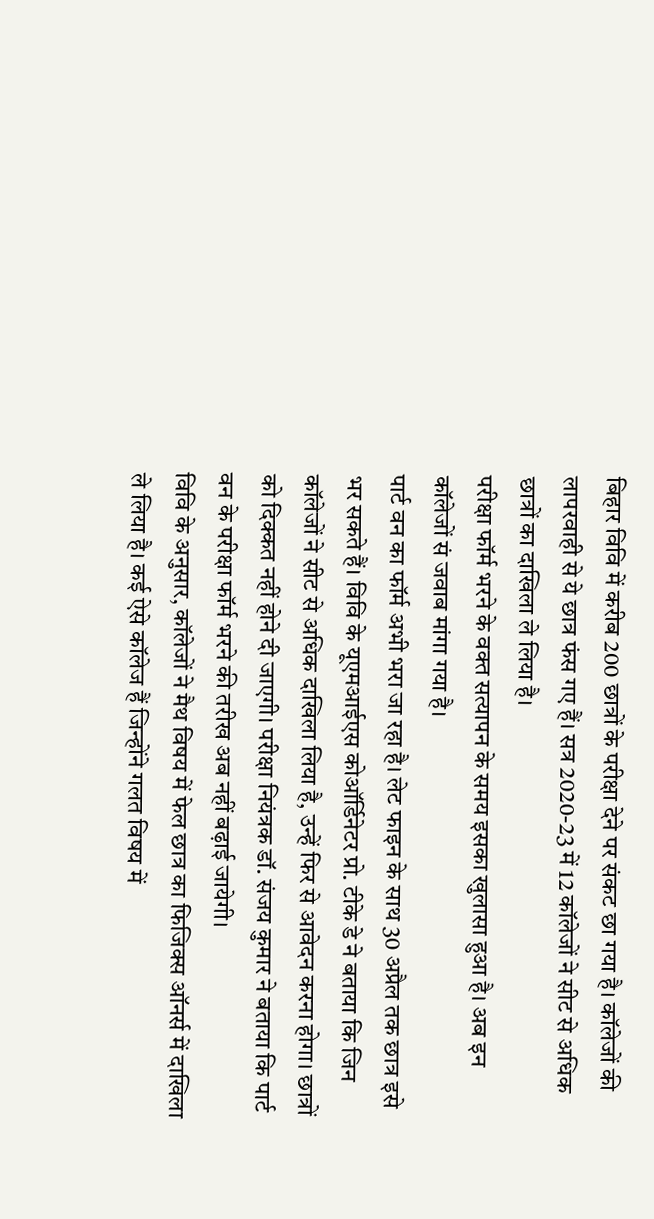बिहार विवि में करीब 200 छात्रों के परीक्षा देने पर संकट छा गया है। कॉलेजों की लापरवाही से ये छात्र फंस गए हैं। सत्र 2020-23 में 12 कॉलेजों ने सीट से अधिक छात्रों का दाखिला ले लिया है।
परीक्षा फॉर्म भरने के वक्त सत्यापन के समय इसका खुलासा हुआ है। अब इन कॉलेजों सं जवाब मांगा गया है।
पार्ट वन का फॉर्म अभी भरा जा रहा है। लेट फाइन के साथ 30 अप्रैल तक छात्र इसे भर सकते हैं। विवि के यूएमआईएस कोऑर्डिनेटर प्रो. टीके डे ने बताया कि जिन कॉलेजों ने सीट से अधिक दाखिला लिया है, उन्हें फिर से आवेदन करना होगा। छात्रों को दिक्कत नहीं होने दी जाएगी। परीक्षा नियंत्रक डॉ. संजय कुमार ने बताया कि पार्ट वन के परीक्षा फॉर्म भरने की तरीख अब नहीं बढ़ाई जायेगी।
विवि के अनुसार, कॉलेजों ने मैथ विषय में फेल छात्र का फिजिक्स ऑनर्स में दाखिला ले लिया है। कई ऐसे कॉलेज हैं जिन्होंने गलत विषय में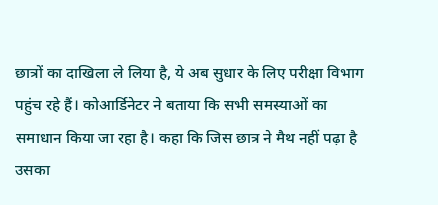छात्रों का दाखिला ले लिया है, ये अब सुधार के लिए परीक्षा विभाग पहुंच रहे हैं। कोआर्डिनेटर ने बताया कि सभी समस्याओं का समाधान किया जा रहा है। कहा कि जिस छात्र ने मैथ नहीं पढ़ा है उसका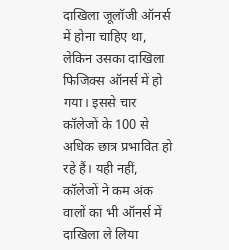दाखिला जूलॉजी ऑनर्स में होना चाहिए था, लेकिन उसका दाखिला फिजिक्स ऑनर्स में हो गया। इससे चार कॉलेजों के 100 से अधिक छात्र प्रभावित हो रहे हैं। यही नहीं, कॉलेजों ने कम अंक वालों का भी ऑनर्स में दाखिला ले लिया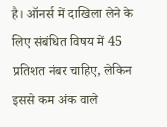है। ऑनर्स में दाखिला लेने के लिए संबंधित विषय में 45 प्रतिशत नंबर चाहिए, लेकिन इससे कम अंक वाले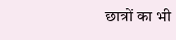छात्रों का भी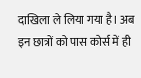दाखिला ले लिया गया है। अब इन छात्रों को पास कोर्स में ही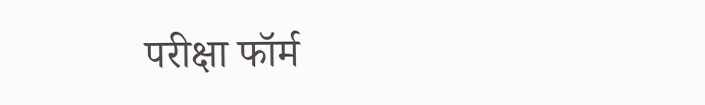परीक्षा फॉर्म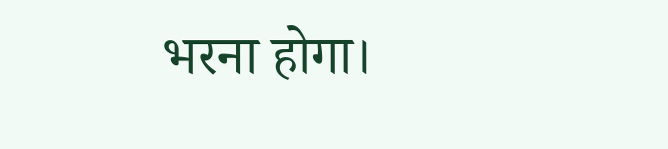भरना होगा।